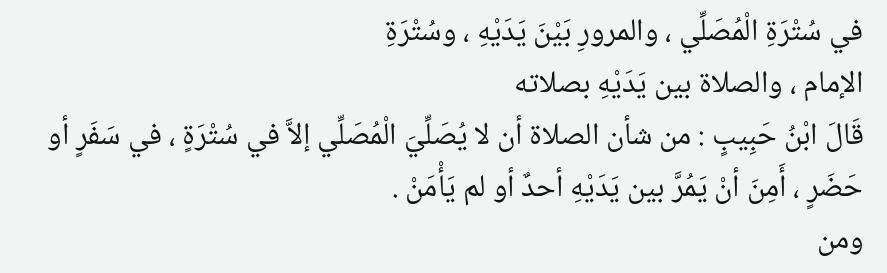في سُتْرَةِ الْمُصَلِّي ، والمرورِ بَيْنَ يَدَيْهِ ، وسُتْرَةِ
الإمام ، والصلاة بين يَدَيْهِ بصلاته
قَالَ ابْنُ حَبِيبٍ : من شأن الصلاة أن لا يُصَلِّيَ الْمُصَلِّي إلاَّ في سُتْرَةٍ ، في سَفَرٍ أو حَضَرٍ ، أَمِنَ أنْ يَمُرَّ بين يَدَيْهِ أحدٌ أو لم يَأْمَنْ .
ومن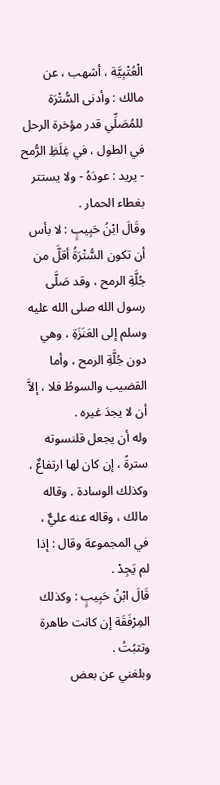الْعُتْبِيَّة ، أشهب ، عن مالك : وأدنى السُّتْرَة للمُصَلِّي قدر مؤخرة الرحل في الطول ، في غِلَظِ الرُّمح - يريد : عودَهُ - ولا يستتر بغطاء الحمار .
وقَالَ ابْنُ حَبِيبٍ : لا بأس أن تكون السُّتْرَةُ أقلَّ من جُلَّةِ الرمح ، وقد صَلَّى رسول الله صلى الله عليه وسلم إلى العَنَزَةِ ، وهي دون جُلَّةِ الرمح ، وأما القضيب والسوطُ فلا ، إلاَّ أن لا يجدَ غيره .
وله أن يجعل قلنسوته سترةً ، إن كان لها ارتفاعٌ ، وكذلك الوسادة . وقاله مالك ، وقاله عنه عليٌّ ، في المجموعة وقال : إذا لم يَجِدْ .
قَالَ ابْنُ حَبِيبٍ : وكذلك المِرْفَقَة إن كانت طاهرة وتثبُتُ .
وبلغني عن بعض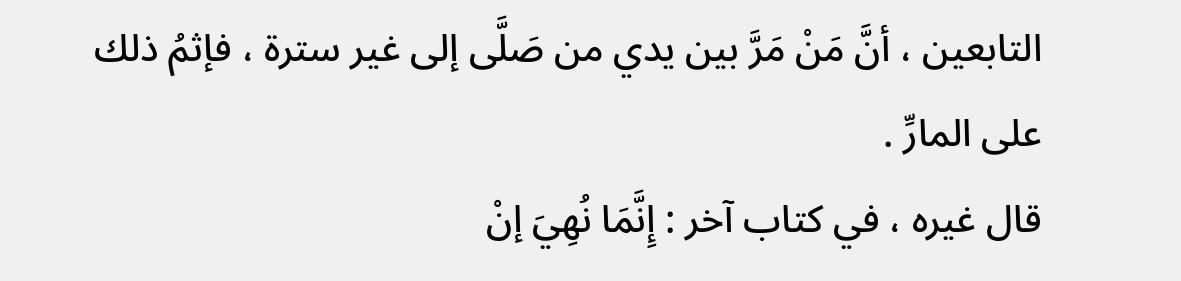التابعين ، أنَّ مَنْ مَرَّ بين يدي من صَلَّى إلى غير سترة ، فإثمُ ذلك على المارِّ .
قال غيره ، في كتاب آخر : إِنَّمَا نُهِيَ إنْ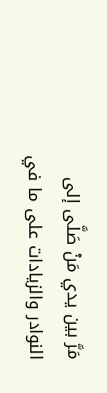مَرَّ بين يدي مَنْ صَلَّى إلى
النوادر والزيادات على ما في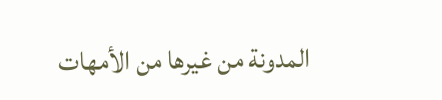المدونة من غيرها من الأمهات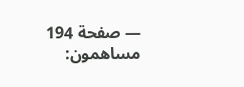— صفحة 194
مساهمون: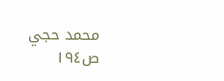محمد حجي
ص١٩٤